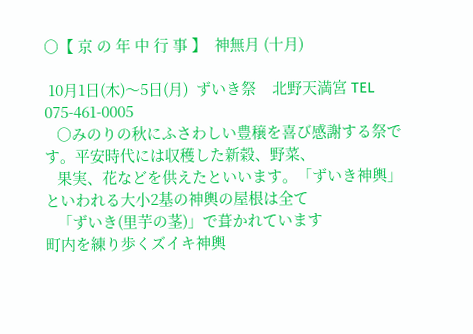○【 京 の 年 中 行 事 】  神無月 (十月)

 10月1日(木)〜5日(月)  ずいき祭    北野天満宮 TEL 075-461-0005
   ○みのりの秋にふさわしい豊穣を喜び感謝する祭です。平安時代には収穫した新穀、野菜、
   果実、花などを供えたといいます。「ずいき神輿」といわれる大小2基の神輿の屋根は全て
   「ずいき(里芋の茎)」で葺かれています
町内を練り歩くズイキ神輿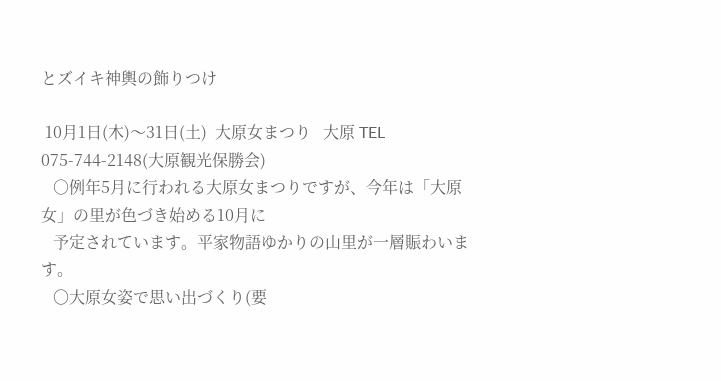とズイキ神輿の飾りつけ

 10月1日(木)〜31日(土)  大原女まつり   大原 TEL 075-744-2148(大原観光保勝会)
   ○例年5月に行われる大原女まつりですが、今年は「大原女」の里が色づき始める10月に
   予定されています。平家物語ゆかりの山里が一層賑わいます。
   〇大原女姿で思い出づくり(要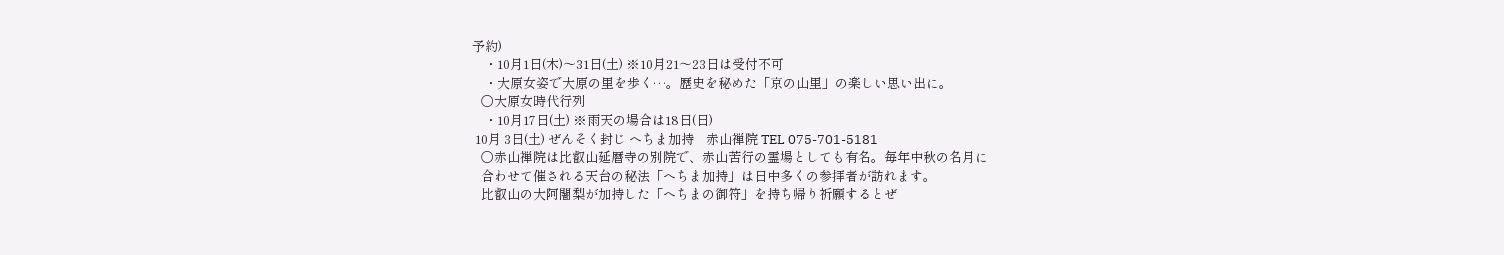予約)
    ・10月1日(木)〜31日(土) ※10月21〜23日は受付不可
    ・大原女姿で大原の里を歩く…。歴史を秘めた「京の山里」の楽しい思い出に。
   〇大原女時代行列
    ・10月17日(土) ※雨天の場合は18日(日)
 10月 3日(土) ぜんそく封じ へちま加持    赤山禅院 TEL 075-701-5181
   ○赤山禅院は比叡山延暦寺の別院で、赤山苦行の霊場としても有名。毎年中秋の名月に
   合わせて催される天台の秘法「へちま加持」は日中多くの参拝者が訪れます。
   比叡山の大阿闍梨が加持した「へちまの御符」を持ち帰り祈願するとぜ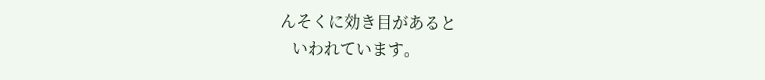んそくに効き目があると
   いわれています。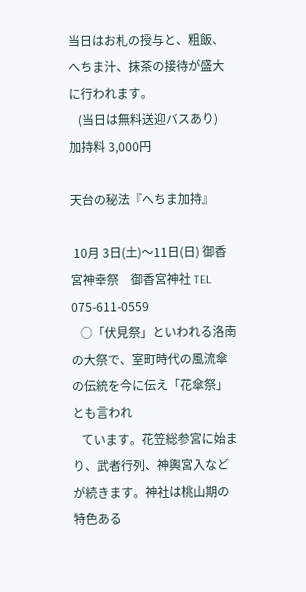当日はお札の授与と、粗飯、へちま汁、抹茶の接待が盛大に行われます。
   (当日は無料送迎バスあり)  加持料 3,000円

天台の秘法『へちま加持』

 10月 3日(土)〜11日(日) 御香宮神幸祭    御香宮神社 TEL 075-611-0559
   ○「伏見祭」といわれる洛南の大祭で、室町時代の風流傘の伝統を今に伝え「花傘祭」とも言われ
   ています。花笠総参宮に始まり、武者行列、神輿宮入などが続きます。神社は桃山期の特色ある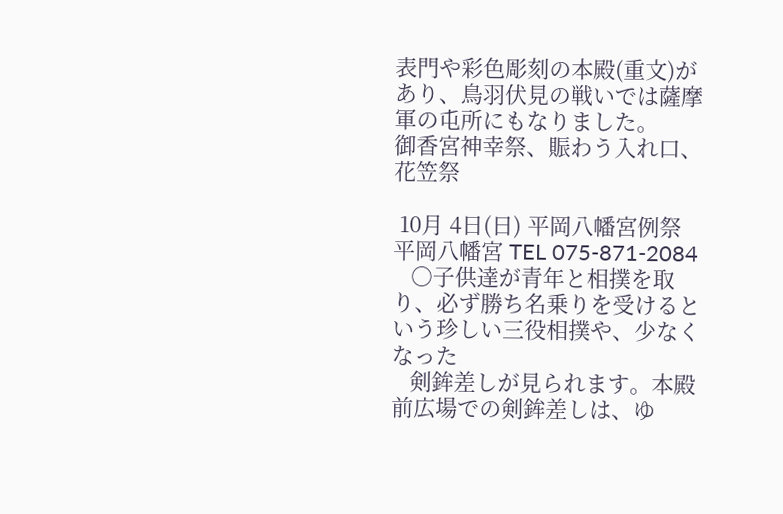表門や彩色彫刻の本殿(重文)があり、鳥羽伏見の戦いでは薩摩軍の屯所にもなりました。
御香宮神幸祭、賑わう入れ口、花笠祭

 10月 4日(日) 平岡八幡宮例祭    平岡八幡宮 TEL 075-871-2084
   ○子供達が青年と相撲を取り、必ず勝ち名乗りを受けるという珍しい三役相撲や、少なくなった
   剣鉾差しが見られます。本殿前広場での剣鉾差しは、ゆ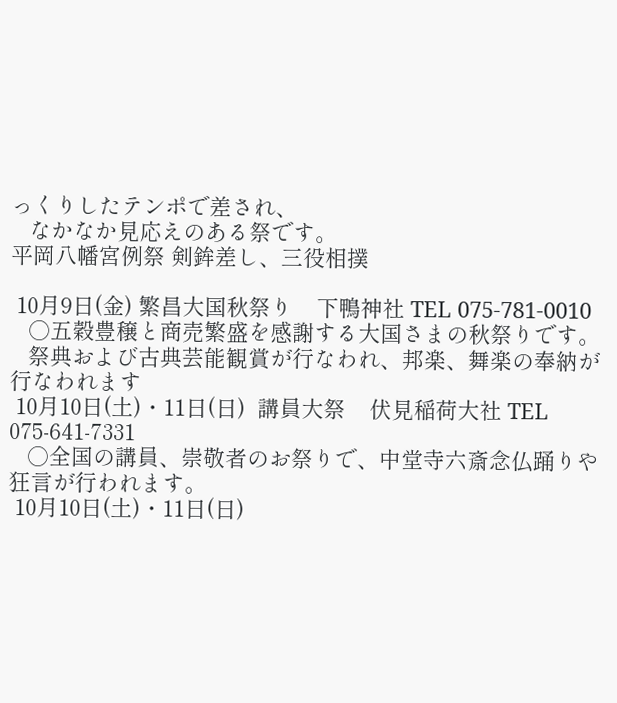っくりしたテンポで差され、
   なかなか見応えのある祭です。
平岡八幡宮例祭 剣鉾差し、三役相撲

 10月9日(金) 繁昌大国秋祭り    下鴨神社 TEL 075-781-0010
   ○五穀豊穣と商売繁盛を感謝する大国さまの秋祭りです。
   祭典および古典芸能観賞が行なわれ、邦楽、舞楽の奉納が行なわれます
 10月10日(土)・11日(日)  講員大祭    伏見稲荷大社 TEL 075-641-7331
   ○全国の講員、崇敬者のお祭りで、中堂寺六斎念仏踊りや狂言が行われます。
 10月10日(土)・11日(日)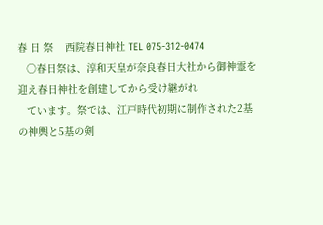春 日 祭    西院春日神社 TEL 075-312-0474
   ○春日祭は、淳和天皇が奈良春日大社から御神霊を迎え春日神社を創建してから受け継がれ
   ています。祭では、江戸時代初期に制作された2基の神輿と5基の剣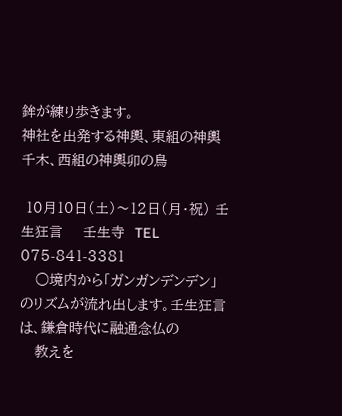鉾が練り歩きます。
神社を出発する神輿、東組の神輿千木、西組の神輿卯の鳥

 10月10日(土)〜12日(月・祝) 壬生狂言    壬生寺  TEL 075-841-3381
   ○境内から「ガンガンデンデン」のリズムが流れ出します。壬生狂言は、鎌倉時代に融通念仏の
   教えを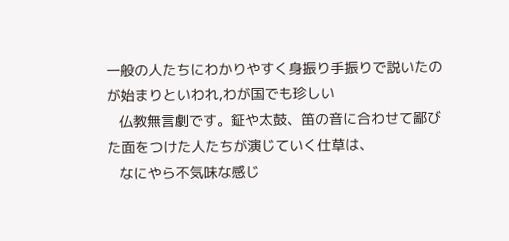一般の人たちにわかりやすく身振り手振りで説いたのが始まりといわれ,わが国でも珍しい
   仏教無言劇です。鉦や太鼓、笛の音に合わせて鄙びた面をつけた人たちが演じていく仕草は、
   なにやら不気味な感じ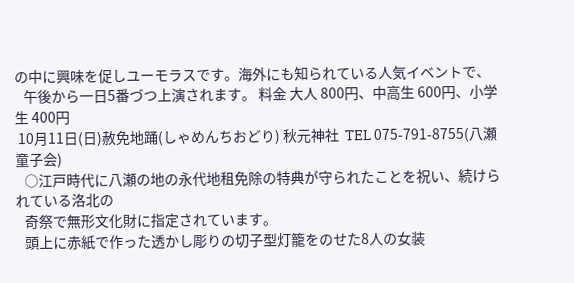の中に興味を促しユーモラスです。海外にも知られている人気イベントで、
   午後から一日5番づつ上演されます。 料金 大人 800円、中高生 600円、小学生 400円
 10月11日(日)赦免地踊(しゃめんちおどり) 秋元神社  TEL 075-791-8755(八瀬童子会)
   ○江戸時代に八瀬の地の永代地租免除の特典が守られたことを祝い、続けられている洛北の
   奇祭で無形文化財に指定されています。
   頭上に赤紙で作った透かし彫りの切子型灯籠をのせた8人の女装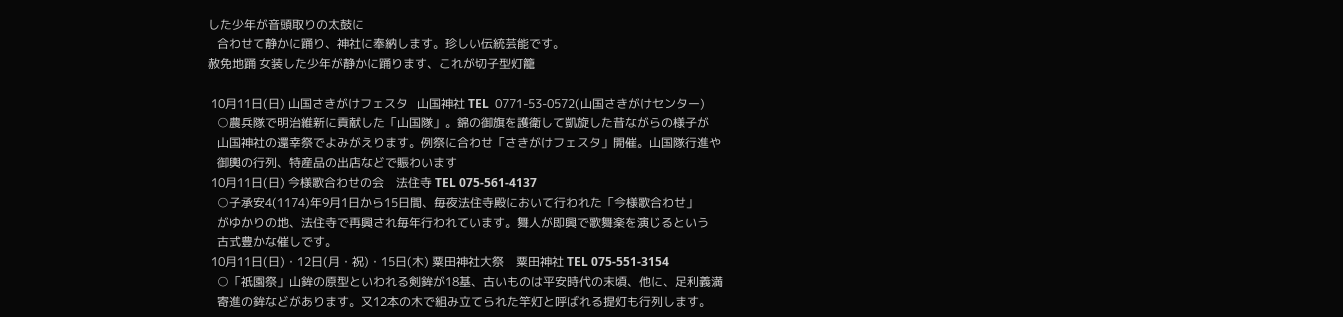した少年が音頭取りの太鼓に
   合わせて静かに踊り、神社に奉納します。珍しい伝統芸能です。
赦免地踊 女装した少年が静かに踊ります、これが切子型灯籠

 10月11日(日) 山国さきがけフェスタ   山国神社 TEL  0771-53-0572(山国さきがけセンター)
   ○農兵隊で明治維新に貢献した「山国隊」。錦の御旗を護衛して凱旋した昔ながらの様子が
   山国神社の還幸祭でよみがえります。例祭に合わせ「さきがけフェスタ」開催。山国隊行進や
   御輿の行列、特産品の出店などで賑わいます
 10月11日(日) 今様歌合わせの会    法住寺 TEL 075-561-4137
   ○子承安4(1174)年9月1日から15日間、毎夜法住寺殿において行われた「今様歌合わせ」
   がゆかりの地、法住寺で再興され毎年行われています。舞人が即興で歌舞楽を演じるという
   古式豊かな催しです。
 10月11日(日)・12日(月・祝)・15日(木) 粟田神社大祭    粟田神社 TEL 075-551-3154
   ○「祇園祭」山鉾の原型といわれる剣鉾が18基、古いものは平安時代の末頃、他に、足利義満
   寄進の鉾などがあります。又12本の木で組み立てられた竿灯と呼ばれる提灯も行列します。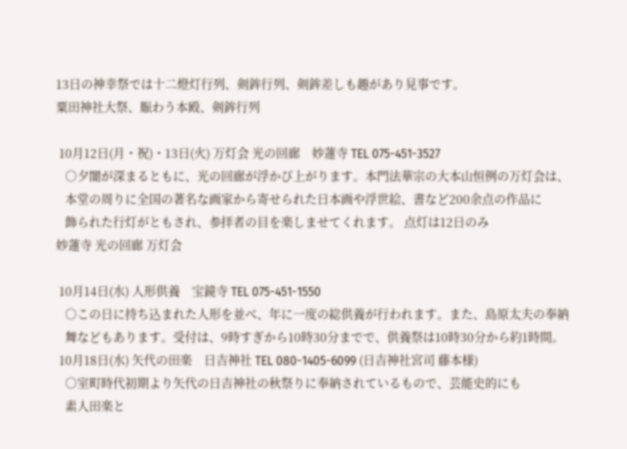13日の神幸祭では十二燈灯行列、剣鉾行列、剣鉾差しも趣があり見事です。
粟田神社大祭、賑わう本殿、剣鉾行列

 10月12日(月・祝)・13日(火) 万灯会 光の回廊    妙蓮寺 TEL 075-451-3527
   ○夕闇が深まるともに、光の回廊が浮かび上がります。本門法華宗の大本山恒例の万灯会は、
   本堂の周りに全国の著名な画家から寄せられた日本画や浮世絵、書など200余点の作品に
   飾られた行灯がともされ、参拝者の目を楽しませてくれます。 点灯は12日のみ
妙蓮寺 光の回廊 万灯会

 10月14日(水) 人形供養    宝鏡寺 TEL 075-451-1550
   ○この日に持ち込まれた人形を並べ、年に一度の総供養が行われます。また、島原太夫の奉納
   舞などもあります。受付は、9時すぎから10時30分までで、供養祭は10時30分から約1時間。
 10月18日(水) 矢代の田楽    日吉神社 TEL 080-1405-6099 (日吉神社宮司 藤本様)
   ○室町時代初期より矢代の日吉神社の秋祭りに奉納されているもので、芸能史的にも
   素人田楽と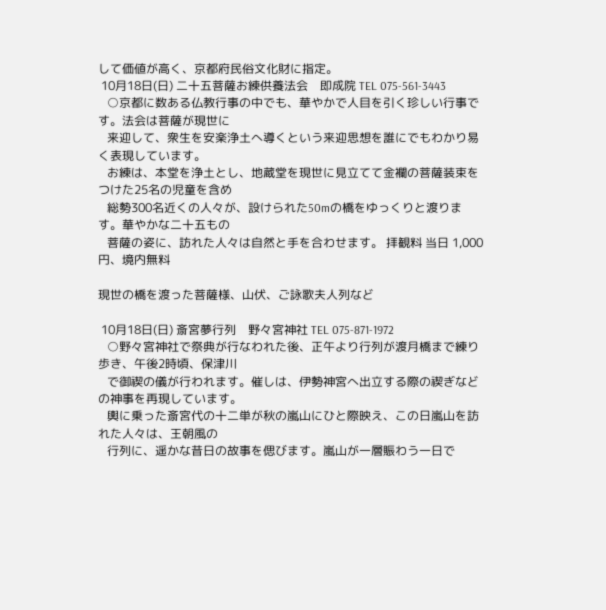して価値が高く、京都府民俗文化財に指定。
 10月18日(日) 二十五菩薩お練供養法会    即成院 TEL 075-561-3443
   ○京都に数ある仏教行事の中でも、華やかで人目を引く珍しい行事です。法会は菩薩が現世に
   来迎して、衆生を安楽浄土へ導くという来迎思想を誰にでもわかり易く表現しています。
   お練は、本堂を浄土とし、地蔵堂を現世に見立てて金襴の菩薩装束をつけた25名の児童を含め
   総勢300名近くの人々が、設けられた50mの橋をゆっくりと渡ります。華やかな二十五もの
   菩薩の姿に、訪れた人々は自然と手を合わせます。 拝観料 当日 1,000円、境内無料

現世の橋を渡った菩薩様、山伏、ご詠歌夫人列など

 10月18日(日) 斎宮夢行列    野々宮神社 TEL 075-871-1972
   ○野々宮神社で祭典が行なわれた後、正午より行列が渡月橋まで練り歩き、午後2時頃、保津川
   で御禊の儀が行われます。催しは、伊勢神宮へ出立する際の禊ぎなどの神事を再現しています。
   輿に乗った斎宮代の十二単が秋の嵐山にひと際映え、この日嵐山を訪れた人々は、王朝風の
   行列に、遥かな昔日の故事を偲びます。嵐山が一層賑わう一日で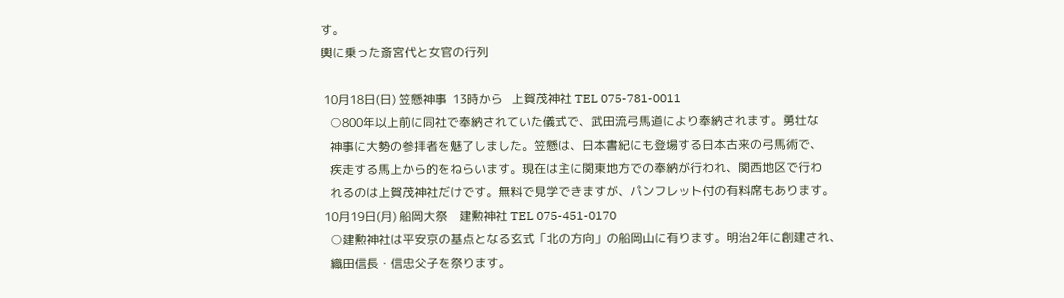す。
輿に乗った斎宮代と女官の行列

 10月18日(日) 笠懸神事  13時から   上賀茂神社 TEL 075-781-0011
   ○800年以上前に同社で奉納されていた儀式で、武田流弓馬道により奉納されます。勇壮な
   神事に大勢の参拝者を魅了しました。笠懸は、日本書紀にも登場する日本古来の弓馬術で、
   疾走する馬上から的をねらいます。現在は主に関東地方での奉納が行われ、関西地区で行わ
   れるのは上賀茂神社だけです。無料で見学できますが、パンフレット付の有料席もあります。
 10月19日(月) 船岡大祭    建勲神社 TEL 075-451-0170
   ○建勲神社は平安京の基点となる玄式「北の方向」の船岡山に有ります。明治2年に創建され、
   織田信長・信忠父子を祭ります。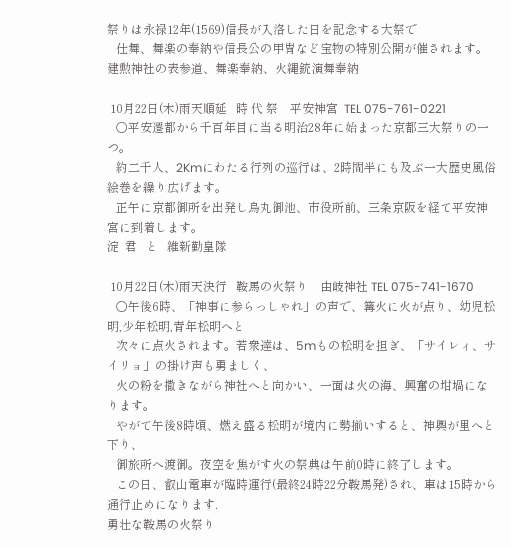祭りは永禄12年(1569)信長が入洛した日を記念する大祭で
   仕舞、舞楽の奉納や信長公の甲冑など宝物の特別公開が催されます。
建勲神社の表参道、舞楽奉納、火縄銃演舞奉納

 10月22日(木)雨天順延   時 代 祭    平安神宮  TEL 075-761-0221
   ○平安遷都から千百年目に当る明治28年に始まった京都三大祭りの一つ。
   約二千人、2Kmにわたる行列の巡行は、2時間半にも及ぶ一大歴史風俗絵巻を繰り広げます。
   正午に京都御所を出発し烏丸御池、市役所前、三条京阪を経て平安神宮に到着します。
淀  君   と   維新勤皇隊

 10月22日(木)雨天決行   鞍馬の火祭り    由岐神社 TEL 075-741-1670
   ○午後6時、「神事に参らっしゃれ」の声で、篝火に火が点り、幼児松明,少年松明,青年松明へと
   次々に点火されます。若衆達は、5mもの松明を担ぎ、「サイレィ、サイリョ」の掛け声も勇ましく、
   火の粉を撒きながら神社へと向かい、一面は火の海、興奮の坩堝になります。
   やがて午後8時頃、燃え盛る松明が境内に勢揃いすると、神輿が里へと下り、
   御旅所へ渡御。夜空を焦がす火の祭典は午前0時に終了します。
   この日、叡山電車が臨時運行(最終24時22分鞍馬発)され、車は15時から通行止めになります.
勇壮な鞍馬の火祭り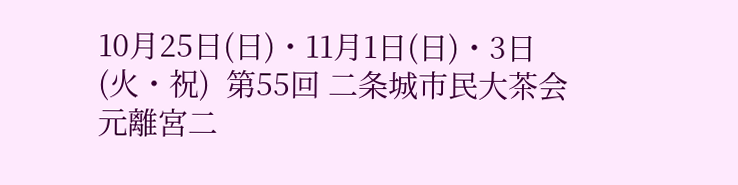10月25日(日)・11月1日(日)・3日(火・祝)  第55回 二条城市民大茶会  元離宮二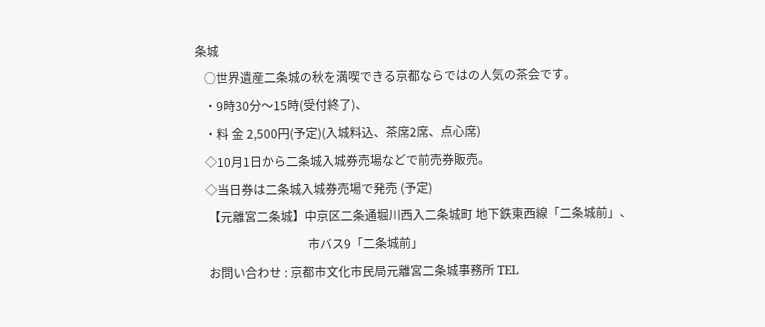条城
   ○世界遺産二条城の秋を満喫できる京都ならではの人気の茶会です。
   ・9時30分〜15時(受付終了)、
   ・料 金 2,500円(予定)(入城料込、茶席2席、点心席)
   ◇10月1日から二条城入城券売場などで前売券販売。
   ◇当日券は二条城入城券売場で発売 (予定)
    【元離宮二条城】中京区二条通堀川西入二条城町 地下鉄東西線「二条城前」、
                                     市バス9「二条城前」
    お問い合わせ : 京都市文化市民局元離宮二条城事務所 TEL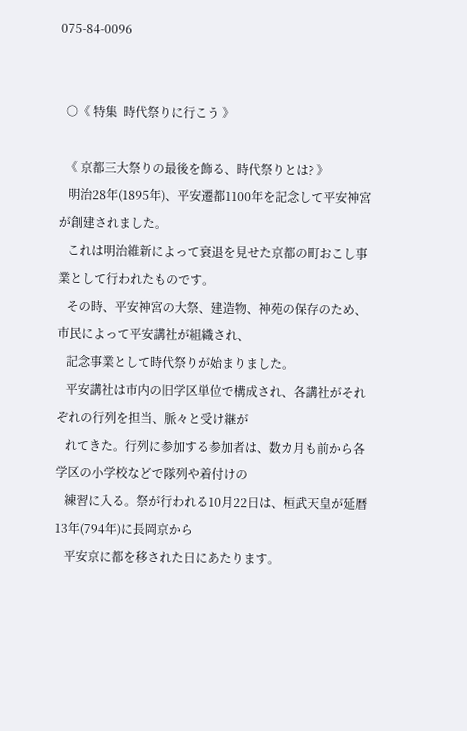075-84-0096


  ○《 特集  時代祭りに行こう 》

  《 京都三大祭りの最後を飾る、時代祭りとは? 》
   明治28年(1895年)、平安遷都1100年を記念して平安神宮が創建されました。
   これは明治維新によって衰退を見せた京都の町おこし事業として行われたものです。
   その時、平安神宮の大祭、建造物、神苑の保存のため、市民によって平安講社が組織され、
   記念事業として時代祭りが始まりました。
   平安講社は市内の旧学区単位で構成され、各講社がそれぞれの行列を担当、脈々と受け継が
   れてきた。行列に参加する参加者は、数カ月も前から各学区の小学校などで隊列や着付けの
   練習に入る。祭が行われる10月22日は、桓武天皇が延暦13年(794年)に長岡京から
   平安京に都を移された日にあたります。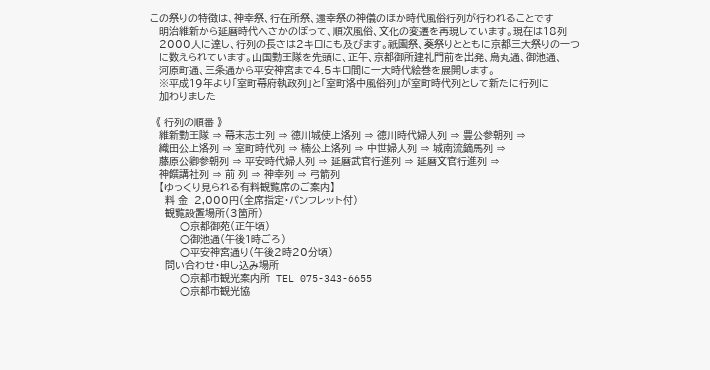この祭りの特徴は、神幸祭、行在所祭、還幸祭の神儀のほか時代風俗行列が行われることです
   明治維新から延暦時代へさかのぼって、順次風俗、文化の変遷を再現しています。現在は18列
   2000人に達し、行列の長さは2キロにも及びます。祇園祭、葵祭りとともに京都三大祭りの一つ
   に数えられています。山国勤王隊を先頭に、正午、京都御所建礼門前を出発、烏丸通、御池通、
   河原町通、三条通から平安神宮まで4.5キロ間に一大時代絵巻を展開します。
   ※平成19年より「室町幕府執政列」と「室町洛中風俗列」が室町時代列として新たに行列に
   加わりました

  《 行列の順番 》
   維新勤王隊 ⇒ 幕末志士列 ⇒ 徳川城使上洛列 ⇒ 徳川時代婦人列 ⇒ 豊公参朝列 ⇒
   織田公上洛列 ⇒ 室町時代列 ⇒ 楠公上洛列 ⇒ 中世婦人列 ⇒ 城南流鏑馬列 ⇒
   藤原公卿参朝列 ⇒ 平安時代婦人列 ⇒ 延暦武官行進列 ⇒ 延暦文官行進列 ⇒
   神饌講社列 ⇒ 前 列 ⇒ 神幸列 ⇒ 弓箭列
   【ゆっくり見られる有料観覧席のご案内】
     料 金  2,000円(全席指定・パンフレット付)
     観覧設置場所(3箇所)
          ○京都御苑(正午頃)
          ○御池通(午後1時ごろ)
          ○平安神宮通り(午後2時20分頃)
     問い合わせ・申し込み場所
          ○京都市観光案内所  TEL 075-343-6655
          ○京都市観光協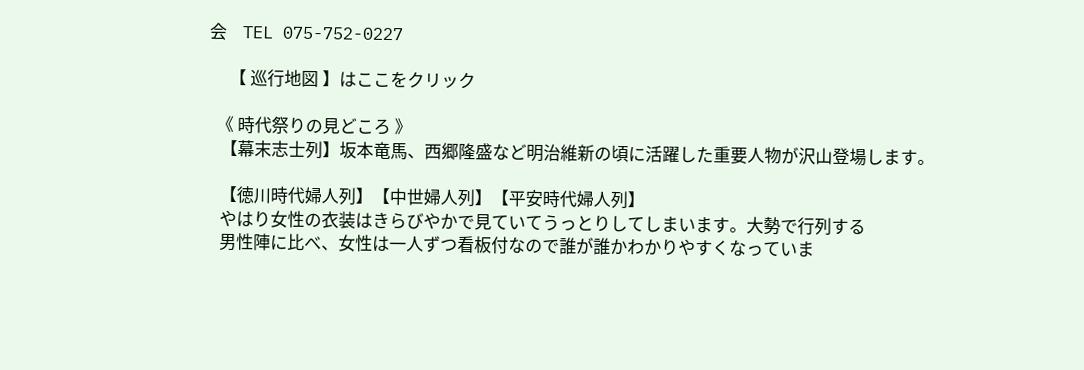会    TEL 075-752-0227

     【 巡行地図 】はここをクリック

  《 時代祭りの見どころ 》
   【幕末志士列】坂本竜馬、西郷隆盛など明治維新の頃に活躍した重要人物が沢山登場します。

   【徳川時代婦人列】【中世婦人列】【平安時代婦人列】
   やはり女性の衣装はきらびやかで見ていてうっとりしてしまいます。大勢で行列する
   男性陣に比べ、女性は一人ずつ看板付なので誰が誰かわかりやすくなっていま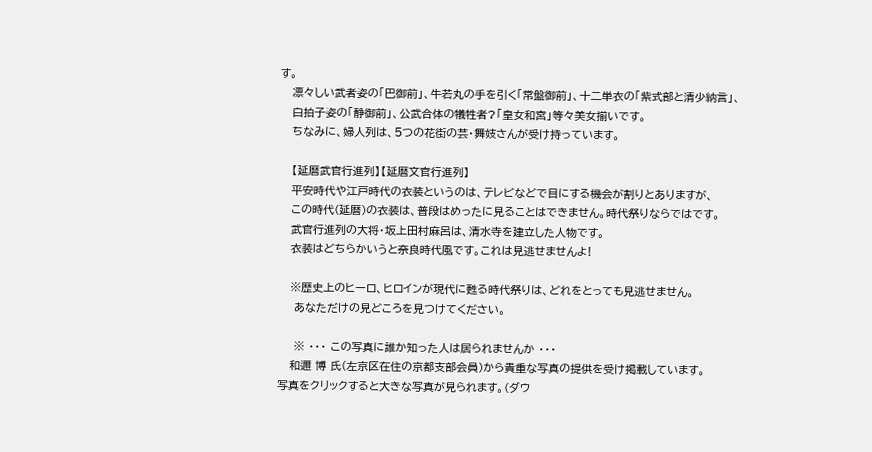す。
   凛々しい武者姿の「巴御前」、牛若丸の手を引く「常盤御前」、十二単衣の「紫式部と清少納言」、
   白拍子姿の「静御前」、公武合体の犠牲者?「皇女和宮」等々美女揃いです。
   ちなみに、婦人列は、5つの花街の芸・舞妓さんが受け持っています。

   【延暦武官行進列】【延暦文官行進列】
   平安時代や江戸時代の衣装というのは、テレビなどで目にする機会が割りとありますが、
   この時代(延暦)の衣装は、普段はめったに見ることはできません。時代祭りならではです。
   武官行進列の大将・坂上田村麻呂は、清水寺を建立した人物です。
   衣装はどちらかいうと奈良時代風です。これは見逃せませんよ!

   ※歴史上のヒーロ、ヒロインが現代に甦る時代祭りは、どれをとっても見逃せません。
    あなただけの見どころを見つけてください。

    ※ ・・・ この写真に誰か知った人は居られませんか ・・・
   和邇 博 氏(左京区在住の京都支部会員)から貴重な写真の提供を受け掲載しています。
写真をクリックすると大きな写真が見られます。(ダウ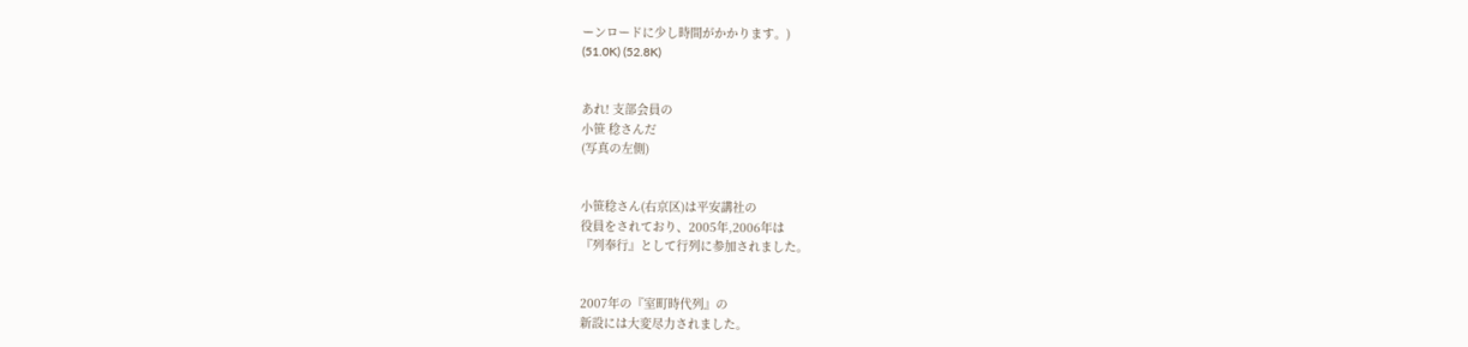ーンロードに少し時間がかかります。)
(51.0K) (52.8K)


あれ! 支部会員の
小笹 稔さんだ
(写真の左側)


小笹稔さん(右京区)は平安講社の
役員をされており、2005年,2006年は
『列奉行』として行列に参加されました。


2007年の『室町時代列』の
新設には大変尽力されました。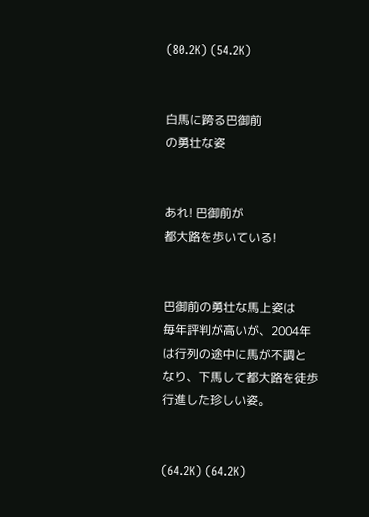(80.2K) (54.2K)


白馬に跨る巴御前
の勇壮な姿


あれ! 巴御前が
都大路を歩いている!


巴御前の勇壮な馬上姿は
毎年評判が高いが、2004年
は行列の途中に馬が不調と
なり、下馬して都大路を徒歩
行進した珍しい姿。


(64.2K) (64.2K)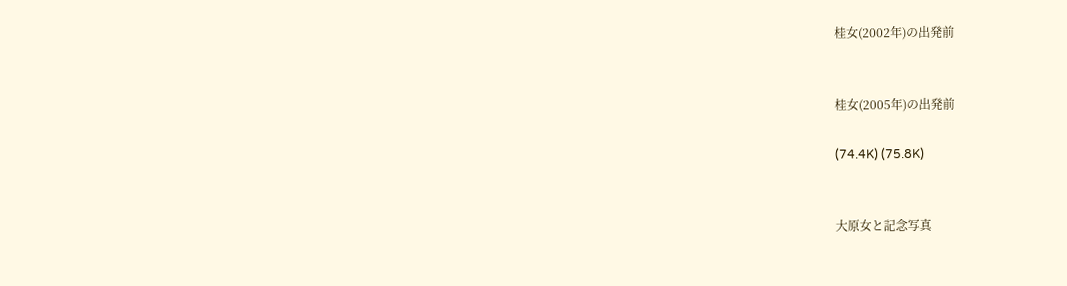桂女(2002年)の出発前


桂女(2005年)の出発前

(74.4K) (75.8K)


大原女と記念写真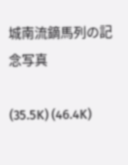城南流鏑馬列の記念写真

(35.5K) (46.4K)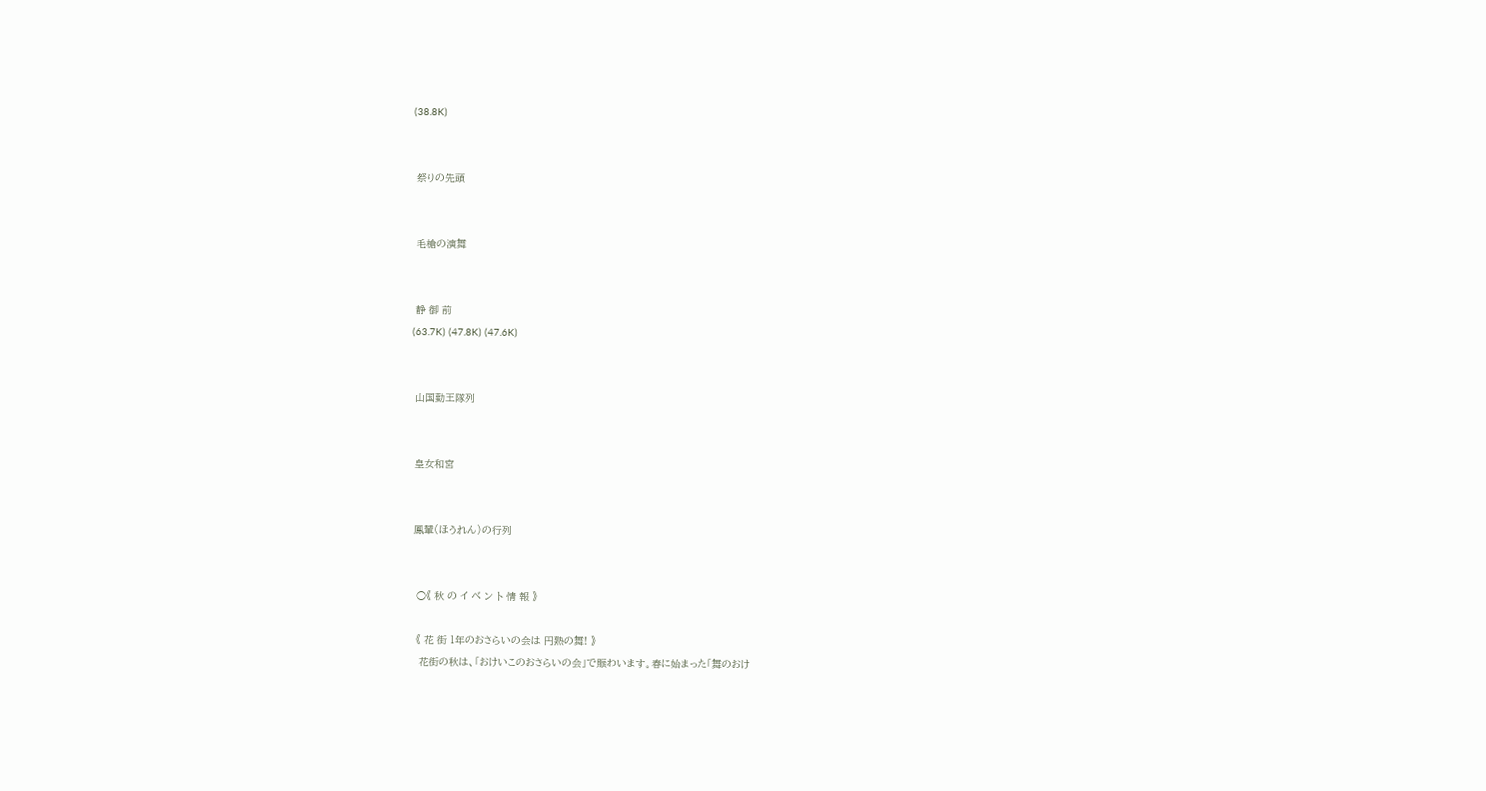(38.8K)


 祭りの先頭


 毛槍の演舞


 静 御 前
(63.7K) (47.8K) (47.6K)


 山国勤王隊列


 皇女和宮


 鳳輦(ほうれん)の行列


  ○《 秋 の イ ベ ン ト 情 報 》

  《 花 街 1年のおさらいの会は 円熟の舞! 》
   花街の秋は、「おけいこのおさらいの会」で賑わいます。春に始まった「舞のおけ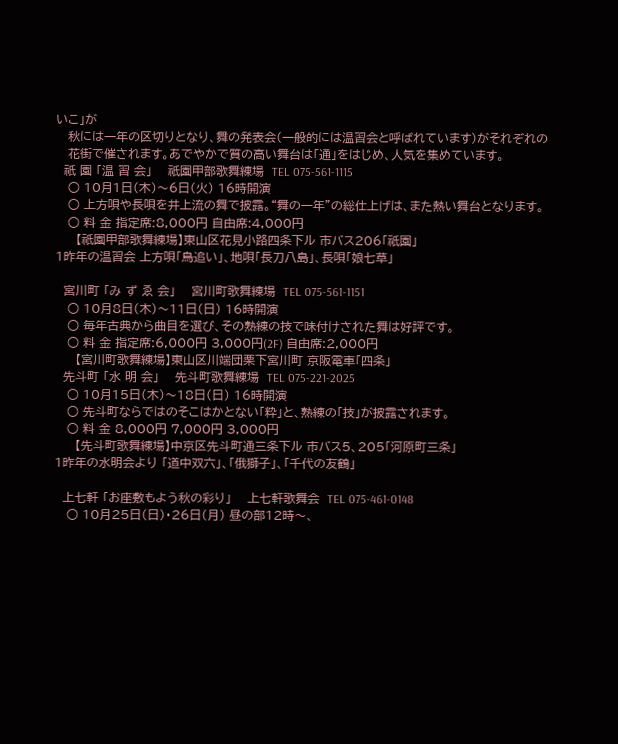いこ」が
   秋には一年の区切りとなり、舞の発表会(一般的には温習会と呼ばれています)がそれぞれの
   花街で催されます。あでやかで質の高い舞台は「通」をはじめ、人気を集めています。
  祇 園 「温 習 会」    祇園甲部歌舞練場  TEL 075-561-1115
   ○ 10月1日(木)〜6日(火) 16時開演
   ○ 上方唄や長唄を井上流の舞で披露。“舞の一年”の総仕上げは、また熱い舞台となります。
   ○ 料 金 指定席:8,000円 自由席:4,000円
     【祇園甲部歌舞練場】東山区花見小路四条下ル 市バス206「祇園」
1昨年の温習会 上方唄「鳥追い」、地唄「長刀八島」、長唄「娘七草」

  宮川町 「み ず ゑ 会」    宮川町歌舞練場  TEL 075-561-1151
   ○ 10月8日(木)〜11日(日) 16時開演
   ○ 毎年古典から曲目を選び、その熟練の技で味付けされた舞は好評です。
   ○ 料 金 指定席:6,000円 3,000円(2F) 自由席:2,000円
     【宮川町歌舞練場】東山区川端団栗下宮川町 京阪電車「四条」
  先斗町 「水 明 会」    先斗町歌舞練場  TEL 075-221-2025
   ○ 10月15日(木)〜18日(日) 16時開演
   ○ 先斗町ならではのそこはかとない「粋」と、熟練の「技」が披露されます。
   ○ 料 金 8,000円 7,000円 3,000円
     【先斗町歌舞練場】中京区先斗町通三条下ル 市バス5、205「河原町三条」
1昨年の水明会より 「道中双六」、「俄獅子」、「千代の友鶴」

  上七軒 「お座敷もよう秋の彩り」    上七軒歌舞会  TEL 075-461-0148
   ○ 10月25日(日)・26日(月) 昼の部12時〜、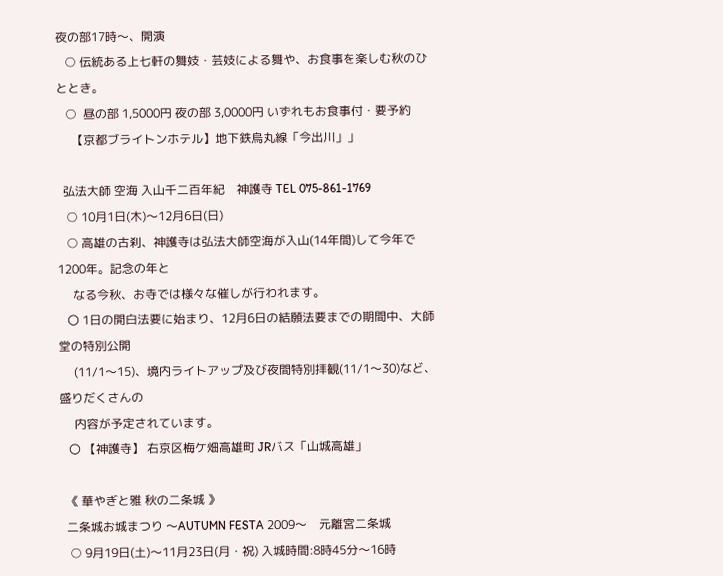夜の部17時〜、開演
   ○ 伝統ある上七軒の舞妓・芸妓による舞や、お食事を楽しむ秋のひととき。
   ○  昼の部 1,5000円 夜の部 3,0000円 いずれもお食事付・要予約
     【京都ブライトンホテル】地下鉄烏丸線「今出川」」

  弘法大師 空海 入山千二百年紀    神護寺 TEL 075-861-1769
   ○ 10月1日(木)〜12月6日(日)
   ○ 高雄の古刹、神護寺は弘法大師空海が入山(14年間)して今年で1200年。記念の年と
     なる今秋、お寺では様々な催しが行われます。
   〇 1日の開白法要に始まり、12月6日の結願法要までの期間中、大師堂の特別公開
     (11/1〜15)、境内ライトアップ及び夜間特別拝観(11/1〜30)など、盛りだくさんの
     内容が予定されています。
   〇 【神護寺】 右京区梅ケ畑高雄町 JRバス「山城高雄」

  《 華やぎと雅 秋の二条城 》
  二条城お城まつり 〜AUTUMN FESTA 2009〜    元離宮二条城
   ○ 9月19日(土)〜11月23日(月・祝) 入城時間:8時45分〜16時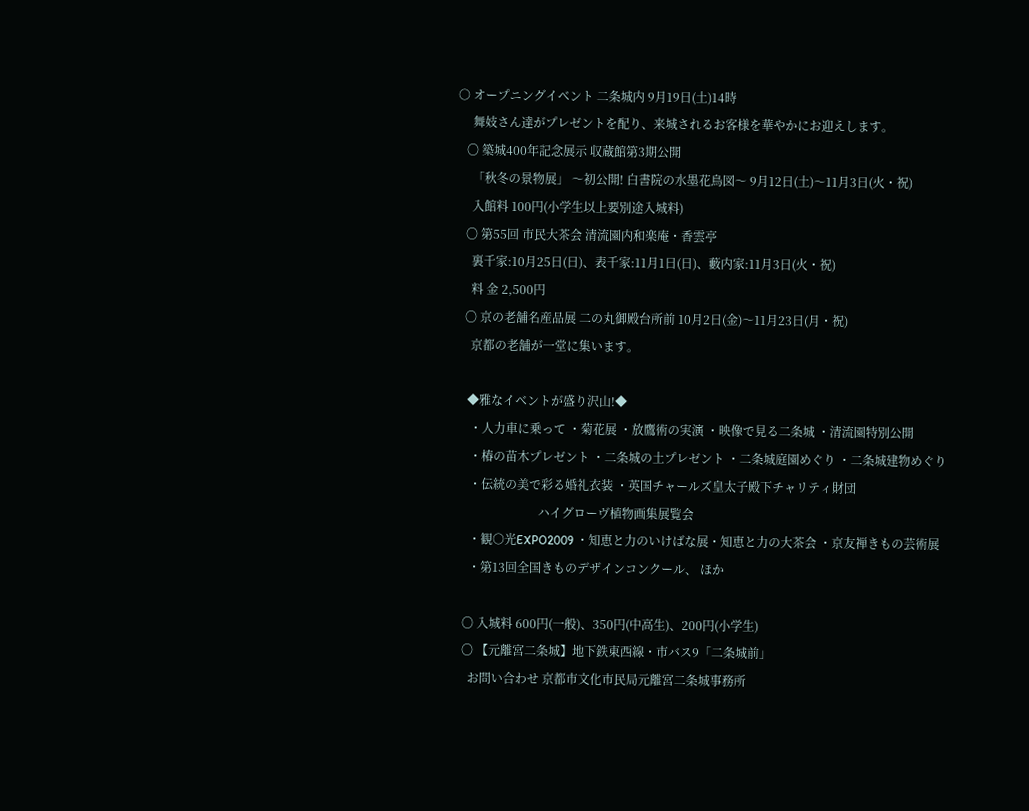○ オープニングイベント 二条城内 9月19日(土)14時
     舞妓さん達がプレゼントを配り、来城されるお客様を華やかにお迎えします。
   〇 築城400年記念展示 収蔵館第3期公開
     「秋冬の景物展」 〜初公開! 白書院の水墨花鳥図〜 9月12日(土)〜11月3日(火・祝)
     入館料 100円(小学生以上要別途入城料)
   〇 第55回 市民大茶会 清流園内和楽庵・香雲亭
     裏千家:10月25日(日)、表千家:11月1日(日)、藪内家:11月3日(火・祝)
     料 金 2,500円
   〇 京の老舗名産品展 二の丸御殿台所前 10月2日(金)〜11月23日(月・祝)
     京都の老舗が一堂に集います。

    ◆雅なイベントが盛り沢山!◆
     ・人力車に乗って ・菊花展 ・放鷹術の実演 ・映像で見る二条城 ・清流園特別公開
     ・椿の苗木プレゼント ・二条城の土プレゼント ・二条城庭園めぐり ・二条城建物めぐり
     ・伝統の美で彩る婚礼衣装 ・英国チャールズ皇太子殿下チャリティ財団
                            ハイグローヴ植物画集展覧会
     ・観○光EXPO2009 ・知恵と力のいけばな展・知恵と力の大茶会 ・京友禅きもの芸術展
     ・第13回全国きものデザインコンクール、 ほか

   〇 入城料 600円(一般)、350円(中高生)、200円(小学生)
   〇 【元離宮二条城】地下鉄東西線・市バス9「二条城前」
     お問い合わせ 京都市文化市民局元離宮二条城事務所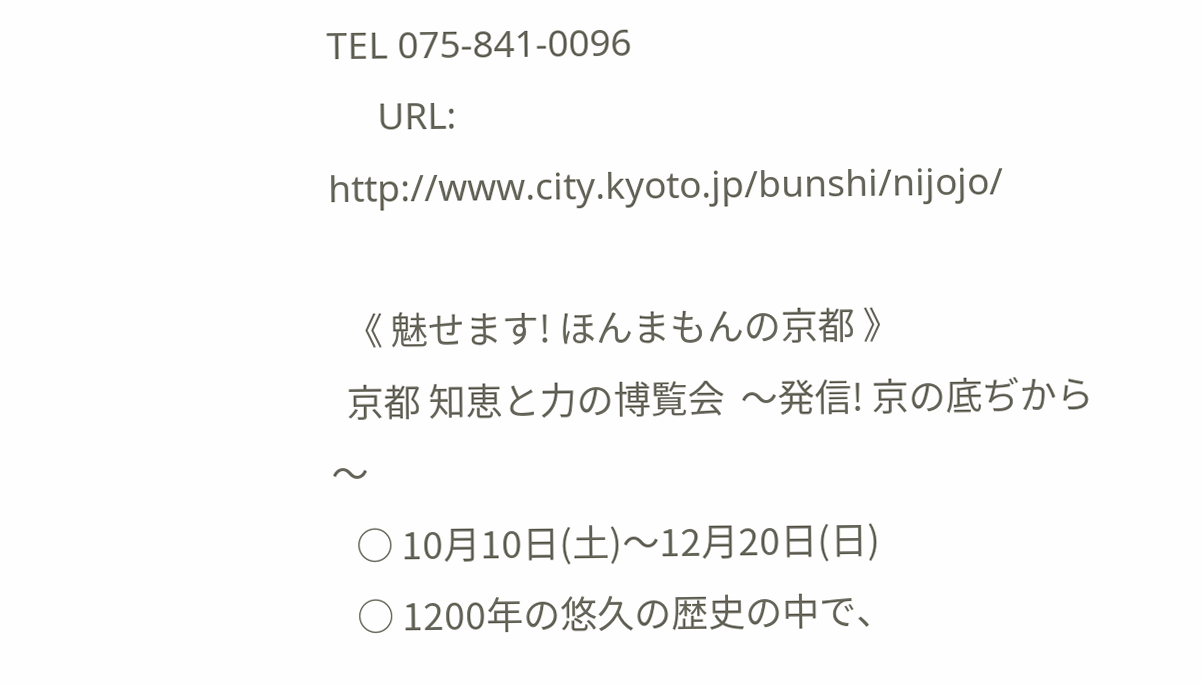TEL 075-841-0096
     URL: http://www.city.kyoto.jp/bunshi/nijojo/

  《 魅せます! ほんまもんの京都 》
  京都 知恵と力の博覧会  〜発信! 京の底ぢから〜
   ○ 10月10日(土)〜12月20日(日)
   ○ 1200年の悠久の歴史の中で、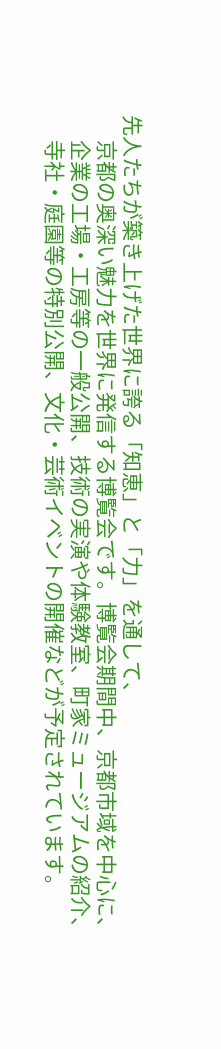先人たちが築き上げた世界に誇る「知恵」と「力」を通して、
     京都の奥深い魅力を世界に発信する博覧会です。博覧会期間中、京都市域を中心に、
     企業の工場・工房等の一般公開、技術の実演や体験教室、町家ミュージアムの紹介、
     寺社・庭園等の特別公開、文化・芸術イベントの開催などが予定されています。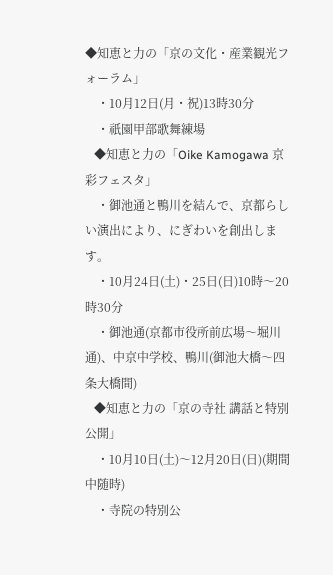◆知恵と力の「京の文化・産業観光フォーラム」
    ・10月12日(月・祝)13時30分
    ・祇園甲部歌舞練場
   ◆知恵と力の「Oike Kamogawa 京彩フェスタ」
    ・御池通と鴨川を結んで、京都らしい演出により、にぎわいを創出します。
    ・10月24日(土)・25日(日)10時〜20時30分
    ・御池通(京都市役所前広場〜堀川通)、中京中学校、鴨川(御池大橋〜四条大橋間)
   ◆知恵と力の「京の寺社 講話と特別公開」
    ・10月10日(土)〜12月20日(日)(期間中随時)
    ・寺院の特別公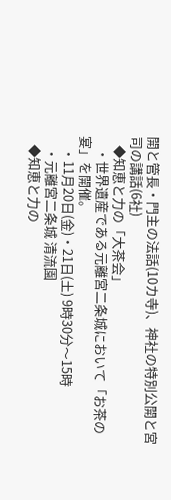開と管長・門主の法話(10カ寺)、神社の特別公開と宮司の講話(6社)
   ◆知恵と力の「大茶会」
    ・世界遺産である元離宮二条城において「お茶の宴」を開催。
    ・11月20日(金)・21日(土) 9時30分〜15時
    ・元離宮二条城 清流園
   ◆知恵と力の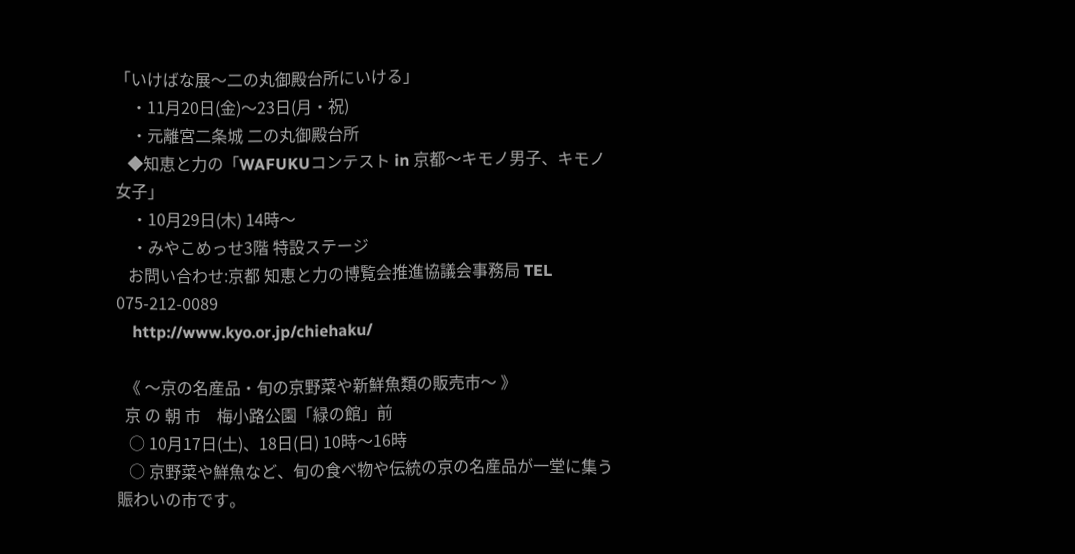「いけばな展〜二の丸御殿台所にいける」
    ・11月20日(金)〜23日(月・祝)
    ・元離宮二条城 二の丸御殿台所
   ◆知恵と力の「WAFUKUコンテスト in 京都〜キモノ男子、キモノ女子」
    ・10月29日(木) 14時〜
    ・みやこめっせ3階 特設ステージ
   お問い合わせ:京都 知恵と力の博覧会推進協議会事務局 TEL 075-212-0089
    http://www.kyo.or.jp/chiehaku/

  《 〜京の名産品・旬の京野菜や新鮮魚類の販売市〜 》
  京 の 朝 市    梅小路公園「緑の館」前
   ○ 10月17日(土)、18日(日) 10時〜16時
   ○ 京野菜や鮮魚など、旬の食べ物や伝統の京の名産品が一堂に集う賑わいの市です。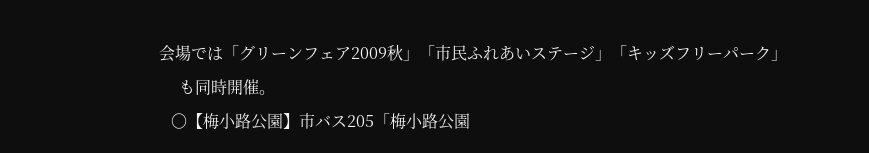会場では「グリーンフェア2009秋」「市民ふれあいステージ」「キッズフリーパーク」
     も同時開催。
   〇【梅小路公園】市バス205「梅小路公園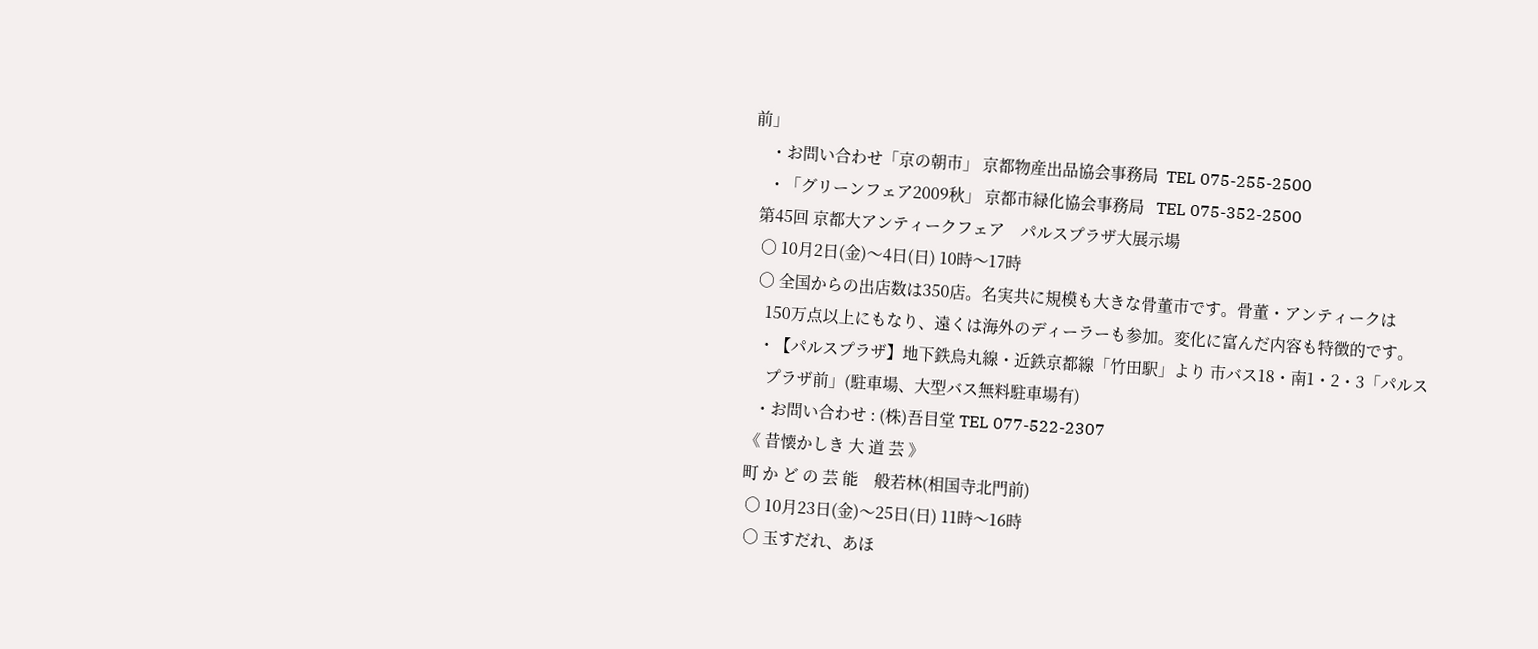前」
    ・お問い合わせ「京の朝市」 京都物産出品協会事務局  TEL 075-255-2500
    ・「グリーンフェア2009秋」 京都市緑化協会事務局   TEL 075-352-2500
  第45回 京都大アンティークフェア    パルスプラザ大展示場
   ○ 10月2日(金)〜4日(日) 10時〜17時
   ○ 全国からの出店数は350店。名実共に規模も大きな骨董市です。骨董・アンティークは
     150万点以上にもなり、遠くは海外のディーラーも参加。変化に富んだ内容も特徴的です。
    ・【パルスプラザ】地下鉄烏丸線・近鉄京都線「竹田駅」より 市バス18・南1・2・3「パルス
      プラザ前」(駐車場、大型バス無料駐車場有)
    ・お問い合わせ : (株)吾目堂 TEL 077-522-2307
  《 昔懐かしき 大 道 芸 》
  町 か ど の 芸 能    般若林(相国寺北門前)
   ○ 10月23日(金)〜25日(日) 11時〜16時
   ○ 玉すだれ、あほ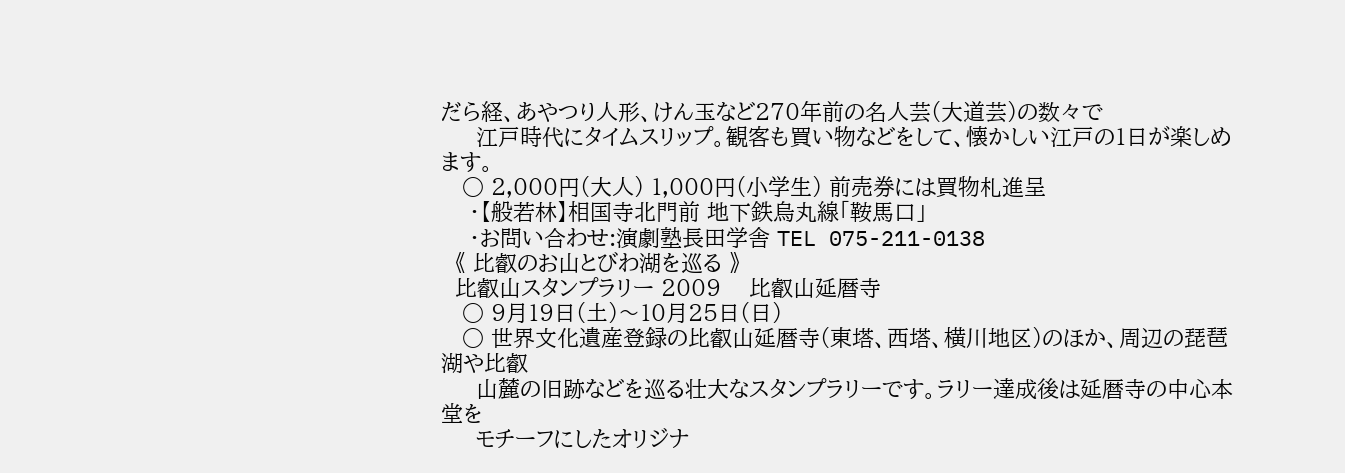だら経、あやつり人形、けん玉など270年前の名人芸(大道芸)の数々で
     江戸時代にタイムスリップ。観客も買い物などをして、懐かしい江戸の1日が楽しめます。
   ○ 2,000円(大人) 1,000円(小学生) 前売券には買物札進呈
    ・【般若林】相国寺北門前 地下鉄烏丸線「鞍馬口」
    ・お問い合わせ:演劇塾長田学舎 TEL 075-211-0138
  《 比叡のお山とびわ湖を巡る 》
  比叡山スタンプラリー 2009    比叡山延暦寺
   ○ 9月19日(土)〜10月25日(日)
   ○ 世界文化遺産登録の比叡山延暦寺(東塔、西塔、横川地区)のほか、周辺の琵琶湖や比叡
     山麓の旧跡などを巡る壮大なスタンプラリーです。ラリー達成後は延暦寺の中心本堂を
     モチーフにしたオリジナ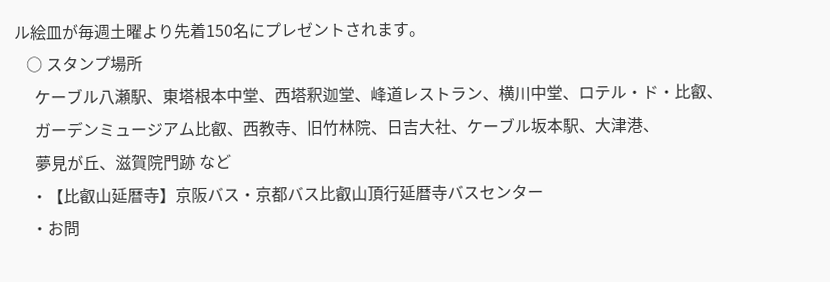ル絵皿が毎週土曜より先着150名にプレゼントされます。
   ○ スタンプ場所
     ケーブル八瀬駅、東塔根本中堂、西塔釈迦堂、峰道レストラン、横川中堂、ロテル・ド・比叡、
     ガーデンミュージアム比叡、西教寺、旧竹林院、日吉大社、ケーブル坂本駅、大津港、
     夢見が丘、滋賀院門跡 など
    ・【比叡山延暦寺】京阪バス・京都バス比叡山頂行延暦寺バスセンター
    ・お問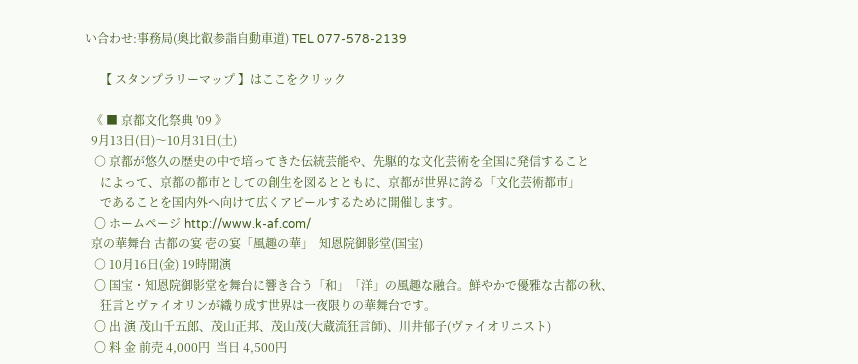い合わせ:事務局(奥比叡参詣自動車道) TEL 077-578-2139

     【 スタンプラリーマップ 】はここをクリック

  《 ■ 京都文化祭典 '09 》
  9月13日(日)〜10月31日(土)
   ○ 京都が悠久の歴史の中で培ってきた伝統芸能や、先駆的な文化芸術を全国に発信すること
     によって、京都の都市としての創生を図るとともに、京都が世界に誇る「文化芸術都市」
     であることを国内外へ向けて広くアピールするために開催します。
   〇 ホームページ http://www.k-af.com/
  京の華舞台 古都の宴 壱の宴「風趣の華」  知恩院御影堂(国宝)
   ○ 10月16日(金) 19時開演
   〇 国宝・知恩院御影堂を舞台に響き合う「和」「洋」の風趣な融合。鮮やかで優雅な古都の秋、
     狂言とヴァイオリンが織り成す世界は一夜限りの華舞台です。
   〇 出 演 茂山千五郎、茂山正邦、茂山茂(大蔵流狂言師)、川井郁子(ヴァイオリニスト)
   〇 料 金 前売 4,000円  当日 4,500円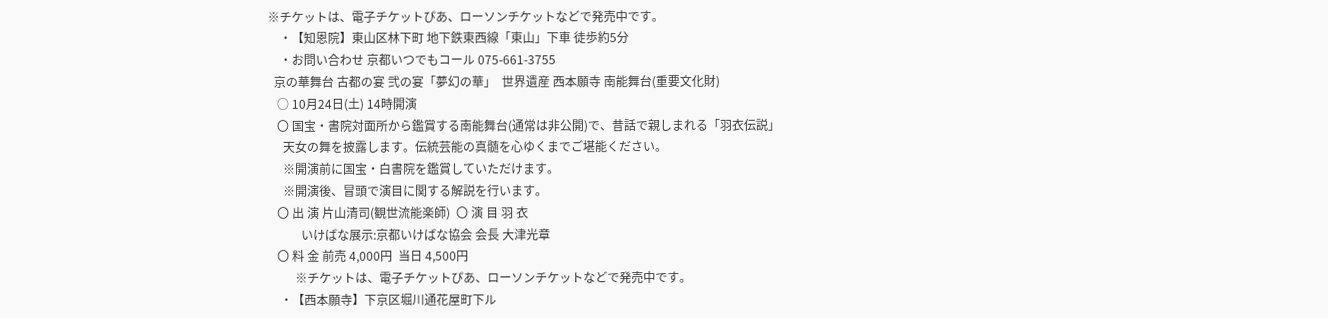※チケットは、電子チケットぴあ、ローソンチケットなどで発売中です。
    ・【知恩院】東山区林下町 地下鉄東西線「東山」下車 徒歩約5分
    ・お問い合わせ 京都いつでもコール 075-661-3755
  京の華舞台 古都の宴 弐の宴「夢幻の華」  世界遺産 西本願寺 南能舞台(重要文化財)
   ○ 10月24日(土) 14時開演
   〇 国宝・書院対面所から鑑賞する南能舞台(通常は非公開)で、昔話で親しまれる「羽衣伝説」
     天女の舞を披露します。伝統芸能の真髄を心ゆくまでご堪能ください。
     ※開演前に国宝・白書院を鑑賞していただけます。
     ※開演後、冒頭で演目に関する解説を行います。
   〇 出 演 片山清司(観世流能楽師)  〇 演 目 羽 衣
           いけばな展示:京都いけばな協会 会長 大津光章
   〇 料 金 前売 4,000円  当日 4,500円
         ※チケットは、電子チケットぴあ、ローソンチケットなどで発売中です。
    ・【西本願寺】下京区堀川通花屋町下ル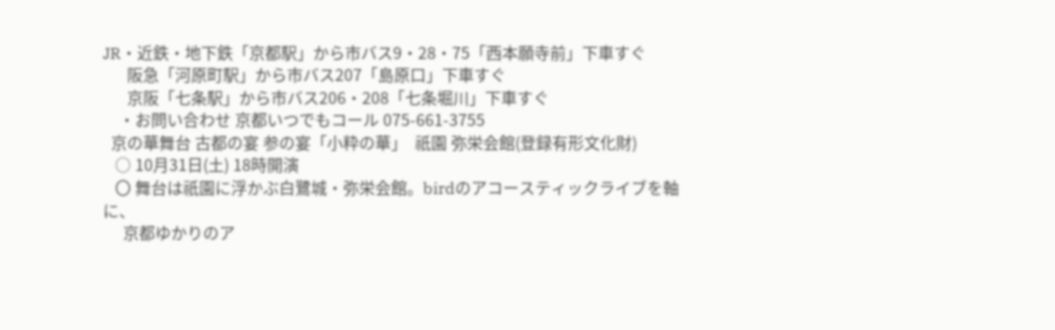JR・近鉄・地下鉄「京都駅」から市バス9・28・75「西本願寺前」下車すぐ
      阪急「河原町駅」から市バス207「島原口」下車すぐ
      京阪「七条駅」から市バス206・208「七条堀川」下車すぐ
    ・お問い合わせ 京都いつでもコール 075-661-3755
  京の華舞台 古都の宴 参の宴「小粋の華」  祇園 弥栄会館(登録有形文化財)
   ○ 10月31日(土) 18時開演
   〇 舞台は祇園に浮かぶ白鷺城・弥栄会館。birdのアコースティックライブを軸に、
     京都ゆかりのア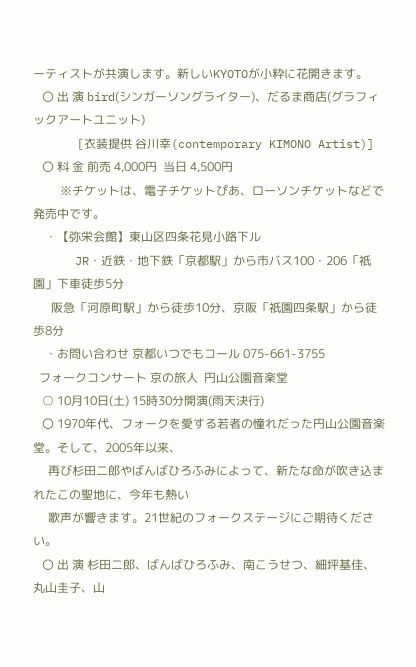ーティストが共演します。新しいKYOTOが小粋に花開きます。
   〇 出 演 bird(シンガーソングライター)、だるま商店(グラフィックアートユニット)
               [衣装提供 谷川幸(contemporary KIMONO Artist)]
   〇 料 金 前売 4,000円  当日 4,500円
         ※チケットは、電子チケットぴあ、ローソンチケットなどで発売中です。
    ・【弥栄会館】東山区四条花見小路下ル
      JR・近鉄・地下鉄「京都駅」から市バス100・206「祇園」下車徒歩5分
      阪急「河原町駅」から徒歩10分、京阪「祇園四条駅」から徒歩8分
    ・お問い合わせ 京都いつでもコール 075-661-3755
  フォークコンサート 京の旅人  円山公園音楽堂
   ○ 10月10日(土) 15時30分開演(雨天決行)
   〇 1970年代、フォークを愛する若者の憧れだった円山公園音楽堂。そして、2005年以来、
     再び杉田二郎やばんばひろふみによって、新たな命が吹き込まれたこの聖地に、今年も熱い
     歌声が響きます。21世紀のフォークステージにご期待ください。
   〇 出 演 杉田二郎、ばんばひろふみ、南こうせつ、細坪基佳、丸山圭子、山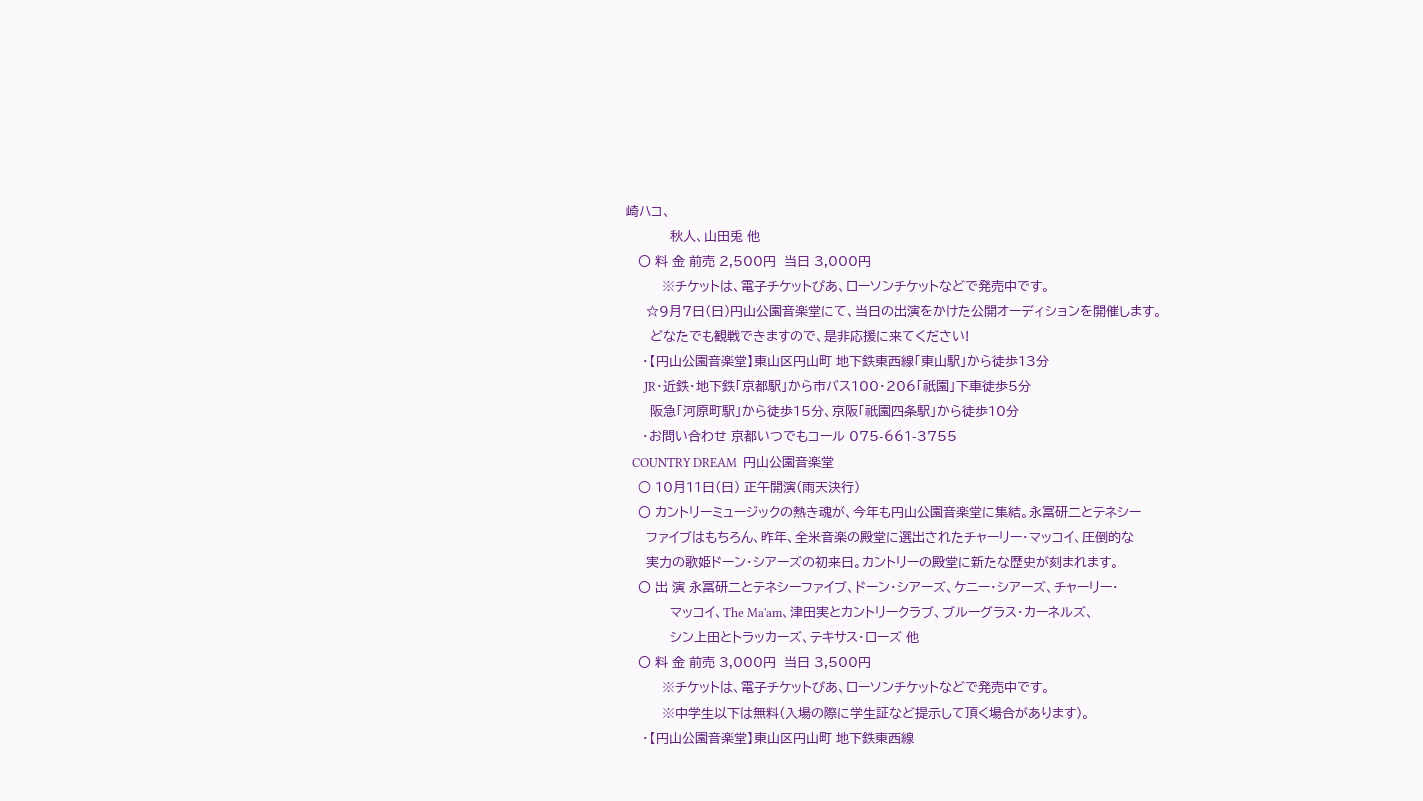崎ハコ、
           秋人、山田兎 他
   〇 料 金 前売 2,500円  当日 3,000円
         ※チケットは、電子チケットぴあ、ローソンチケットなどで発売中です。
     ☆9月7日(日)円山公園音楽堂にて、当日の出演をかけた公開オーディションを開催します。
      どなたでも観戦できますので、是非応援に来てください!
    ・【円山公園音楽堂】東山区円山町 地下鉄東西線「東山駅」から徒歩13分
      JR・近鉄・地下鉄「京都駅」から市バス100・206「祇園」下車徒歩5分
      阪急「河原町駅」から徒歩15分、京阪「祇園四条駅」から徒歩10分
    ・お問い合わせ 京都いつでもコール 075-661-3755
  COUNTRY DREAM  円山公園音楽堂
   ○ 10月11日(日) 正午開演(雨天決行)
   〇 カントリーミュージックの熱き魂が、今年も円山公園音楽堂に集結。永冨研二とテネシー
     ファイブはもちろん、昨年、全米音楽の殿堂に選出されたチャーリー・マッコイ、圧倒的な
     実力の歌姫ドーン・シアーズの初来日。カントリーの殿堂に新たな歴史が刻まれます。
   〇 出 演 永冨研二とテネシーファイブ、ドーン・シアーズ、ケニー・シアーズ、チャーリー・
           マッコイ、The Ma'am、津田実とカントリークラブ、ブルーグラス・カーネルズ、
           シン上田とトラッカーズ、テキサス・ローズ 他
   〇 料 金 前売 3,000円  当日 3,500円
         ※チケットは、電子チケットぴあ、ローソンチケットなどで発売中です。
         ※中学生以下は無料(入場の際に学生証など提示して頂く場合があります)。
    ・【円山公園音楽堂】東山区円山町 地下鉄東西線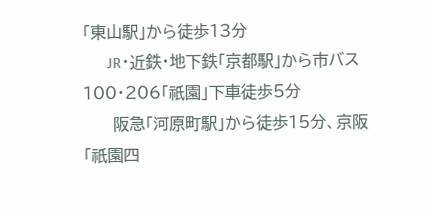「東山駅」から徒歩13分
      JR・近鉄・地下鉄「京都駅」から市バス100・206「祇園」下車徒歩5分
      阪急「河原町駅」から徒歩15分、京阪「祇園四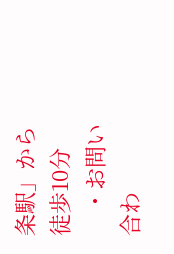条駅」から徒歩10分
    ・お問い合わ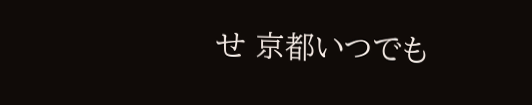せ 京都いつでも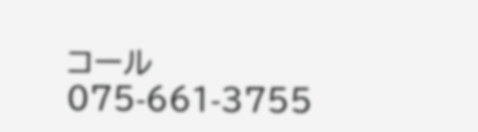コール 075-661-3755